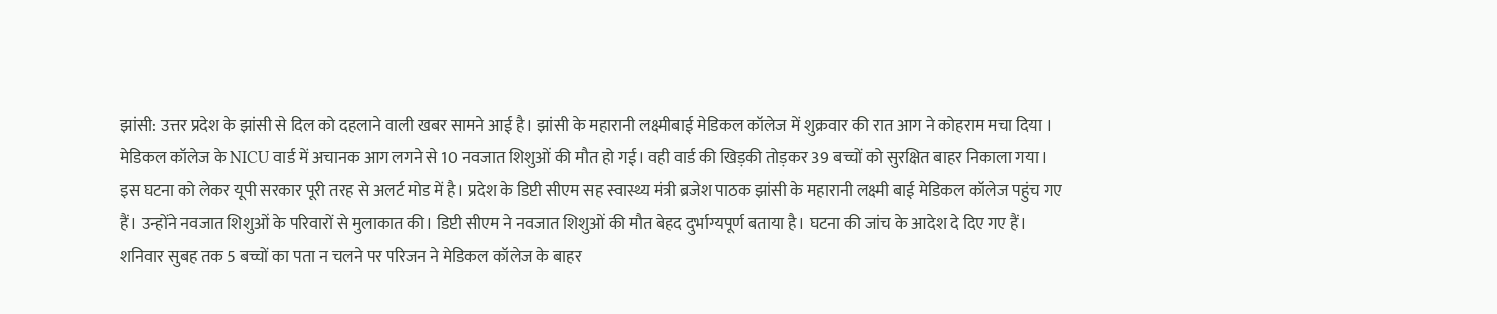झांसी: उत्तर प्रदेश के झांसी से दिल को दहलाने वाली खबर सामने आई है। झांसी के महारानी लक्ष्मीबाई मेडिकल कॉलेज में शुक्रवार की रात आग ने कोहराम मचा दिया । मेडिकल कॉलेज के NICU वार्ड में अचानक आग लगने से 10 नवजात शिशुओं की मौत हो गई। वही वार्ड की खिड़की तोड़कर 39 बच्चों को सुरक्षित बाहर निकाला गया। इस घटना को लेकर यूपी सरकार पूरी तरह से अलर्ट मोड में है। प्रदेश के डिप्टी सीएम सह स्वास्थ्य मंत्री ब्रजेश पाठक झांसी के महारानी लक्ष्मी बाई मेडिकल कॉलेज पहुंच गए हैं। उन्होंने नवजात शिशुओं के परिवारों से मुलाकात की। डिप्टी सीएम ने नवजात शिशुओं की मौत बेहद दुर्भाग्यपूर्ण बताया है। घटना की जांच के आदेश दे दिए गए हैं।
शनिवार सुबह तक 5 बच्चों का पता न चलने पर परिजन ने मेडिकल कॉलेज के बाहर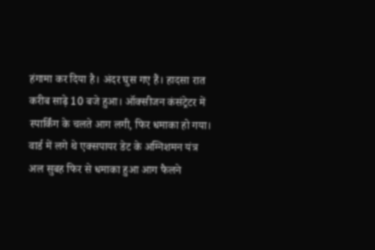हंगामा कर दिया है। अंदर घुस गए हैं। हादसा रात करीब साढ़े 10 बजे हुआ। ऑक्सीजन कंसंट्रेटर में स्पार्किंग के चलते आग लगी, फिर धमाका हो गया।
वार्ड में लगे थे एक्सपायर डेट के अग्निशमन यंत्र
अल सुबह फिर से धमाका हुआ आग फैलने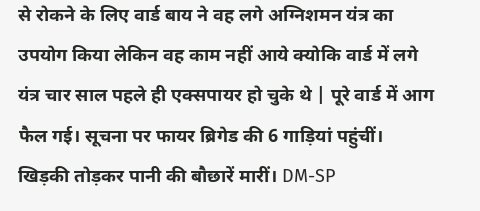से रोकने के लिए वार्ड बाय ने वह लगे अग्निशमन यंत्र का उपयोग किया लेकिन वह काम नहीं आये क्योकि वार्ड में लगे यंत्र चार साल पहले ही एक्सपायर हो चुके थे | पूरे वार्ड में आग फैल गई। सूचना पर फायर ब्रिगेड की 6 गाड़ियां पहुंचीं। खिड़की तोड़कर पानी की बौछारें मारीं। DM-SP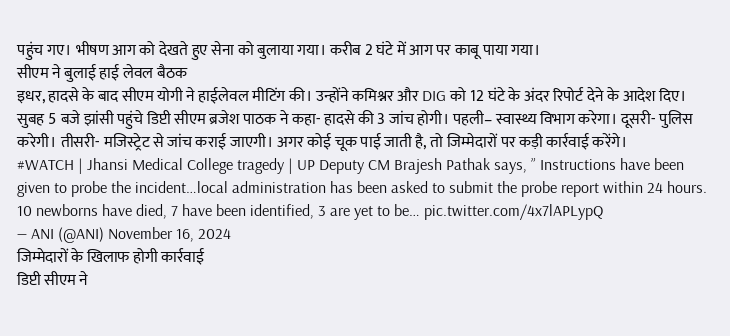पहुंच गए। भीषण आग को देखते हुए सेना को बुलाया गया। करीब 2 घंटे में आग पर काबू पाया गया।
सीएम ने बुलाई हाई लेवल बैठक
इधर, हादसे के बाद सीएम योगी ने हाईलेवल मीटिंग की। उन्होंने कमिश्नर और DIG को 12 घंटे के अंदर रिपोर्ट देने के आदेश दिए। सुबह 5 बजे झांसी पहुंचे डिप्टी सीएम ब्रजेश पाठक ने कहा- हादसे की 3 जांच होगी। पहली– स्वास्थ्य विभाग करेगा। दूसरी- पुलिस करेगी। तीसरी- मजिस्ट्रेट से जांच कराई जाएगी। अगर कोई चूक पाई जाती है, तो जिम्मेदारों पर कड़ी कार्रवाई करेंगे।
#WATCH | Jhansi Medical College tragedy | UP Deputy CM Brajesh Pathak says, ” Instructions have been given to probe the incident…local administration has been asked to submit the probe report within 24 hours. 10 newborns have died, 7 have been identified, 3 are yet to be… pic.twitter.com/4x7lAPLypQ
— ANI (@ANI) November 16, 2024
जिम्मेदारों के खिलाफ होगी कार्रवाई
डिप्टी सीएम ने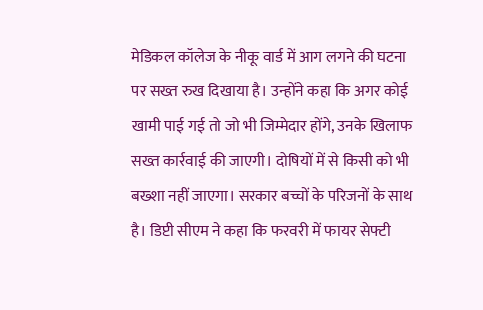मेडिकल कॉलेज के नीकू वार्ड में आग लगने की घटना पर सख्त रुख दिखाया है। उन्होंने कहा कि अगर कोई खामी पाई गई तो जो भी जिम्मेदार होंगे, उनके खिलाफ सख्त कार्रवाई की जाएगी। दोषियों में से किसी को भी बख्शा नहीं जाएगा। सरकार बच्चों के परिजनों के साथ है। डिप्टी सीएम ने कहा कि फरवरी में फायर सेफ्टी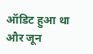ऑडिट हुआ था और जून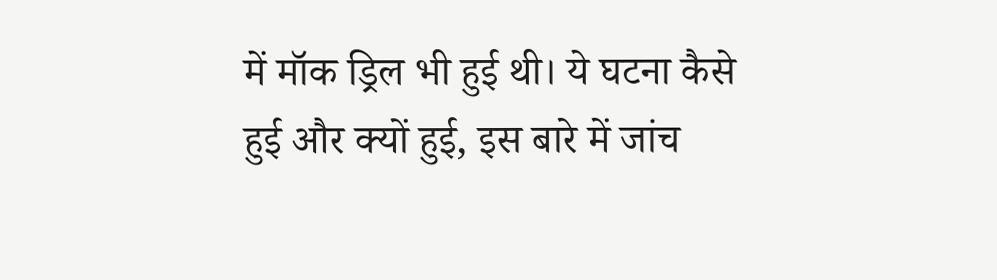में मॉक ड्रिल भी हुई थी। ये घटना कैसे हुई और क्यों हुई, इस बारे में जांच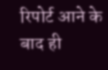रिपोर्ट आने के बाद ही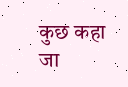कुछ कहा जा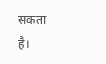सकता है।